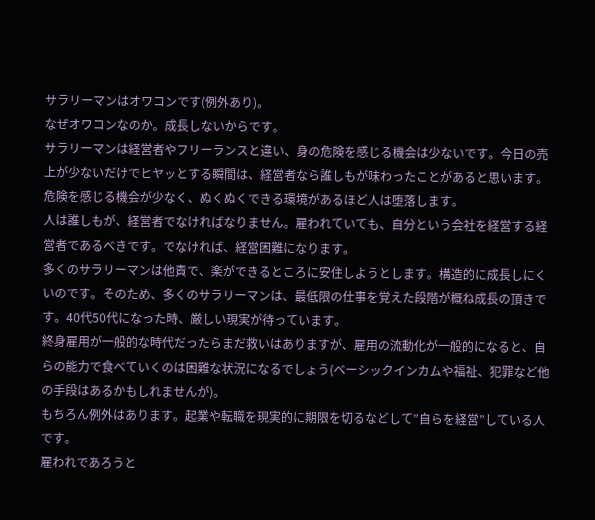サラリーマンはオワコンです(例外あり)。
なぜオワコンなのか。成長しないからです。
サラリーマンは経営者やフリーランスと違い、身の危険を感じる機会は少ないです。今日の売上が少ないだけでヒヤッとする瞬間は、経営者なら誰しもが味わったことがあると思います。危険を感じる機会が少なく、ぬくぬくできる環境があるほど人は堕落します。
人は誰しもが、経営者でなければなりません。雇われていても、自分という会社を経営する経営者であるべきです。でなければ、経営困難になります。
多くのサラリーマンは他責で、楽ができるところに安住しようとします。構造的に成長しにくいのです。そのため、多くのサラリーマンは、最低限の仕事を覚えた段階が概ね成長の頂きです。40代50代になった時、厳しい現実が待っています。
終身雇用が一般的な時代だったらまだ救いはありますが、雇用の流動化が一般的になると、自らの能力で食べていくのは困難な状況になるでしょう(ベーシックインカムや福祉、犯罪など他の手段はあるかもしれませんが)。
もちろん例外はあります。起業や転職を現実的に期限を切るなどして”自らを経営”している人です。
雇われであろうと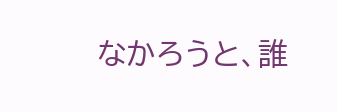なかろうと、誰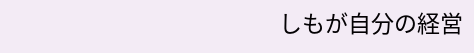しもが自分の経営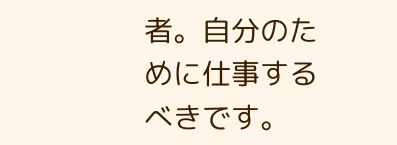者。自分のために仕事するべきです。